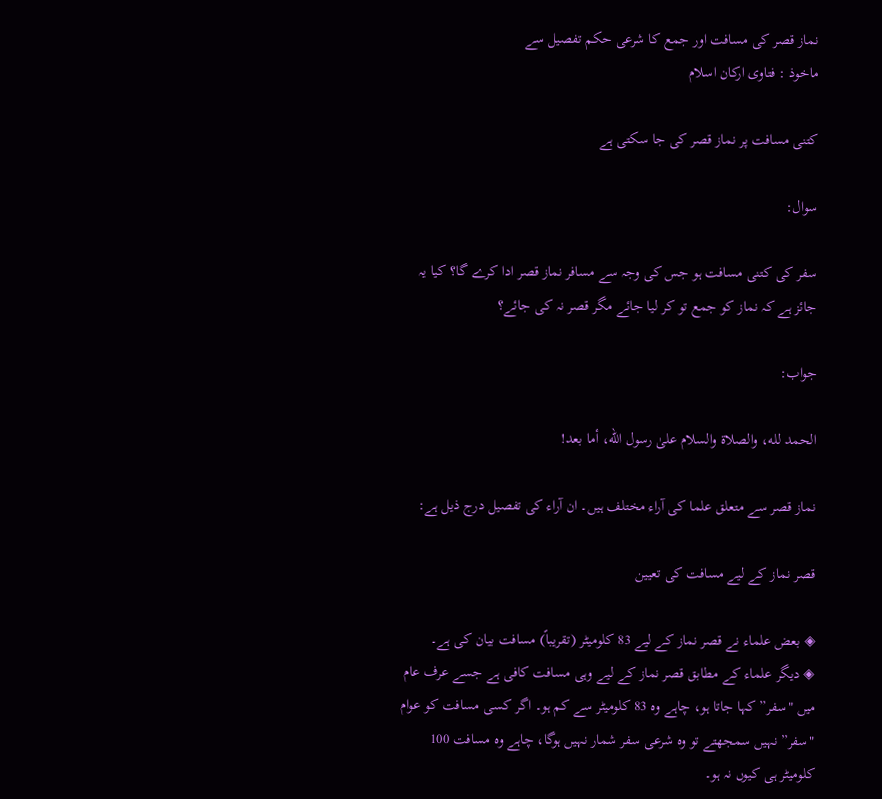نماز قصر کی مسافت اور جمع کا شرعی حکم تفصیل سے
ماخوذ : فتاوی ارکان اسلام

کتنی مسافت پر نماز قصر کی جا سکتی ہے

سوال:

سفر کی کتنی مسافت ہو جس کی وجہ سے مسافر نماز قصر ادا کرے گا؟ کیا یہ جائز ہے کہ نماز کو جمع تو کر لیا جائے مگر قصر نہ کی جائے؟

جواب:

الحمد لله، والصلاة والسلام علىٰ رسول الله، أما بعد!

نماز قصر سے متعلق علما کی آراء مختلف ہیں۔ ان آراء کی تفصیل درج ذیل ہے:

قصر نماز کے لیے مسافت کی تعیین

◈ بعض علماء نے قصر نماز کے لیے 83 کلومیٹر (تقریباً) مسافت بیان کی ہے۔
◈ دیگر علماء کے مطابق قصر نماز کے لیے وہی مسافت کافی ہے جسے عرف عام میں "سفر” کہا جاتا ہو، چاہے وہ 83 کلومیٹر سے کم ہو۔ اگر کسی مسافت کو عوام "سفر” نہیں سمجھتے تو وہ شرعی سفر شمار نہیں ہوگا، چاہے وہ مسافت 100 کلومیٹر ہی کیوں نہ ہو۔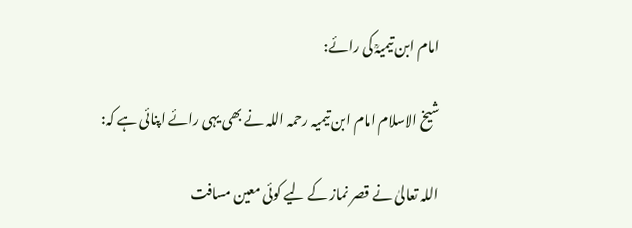امام ابن تیمیہؒ کی رائے:

شیخ الاسلام امام ابن تیمیہ رحمہ اللہ نے بھی یہی رائے اپنائی ہے کہ:

اللہ تعالیٰ نے قصر نماز کے لیے کوئی معین مسافت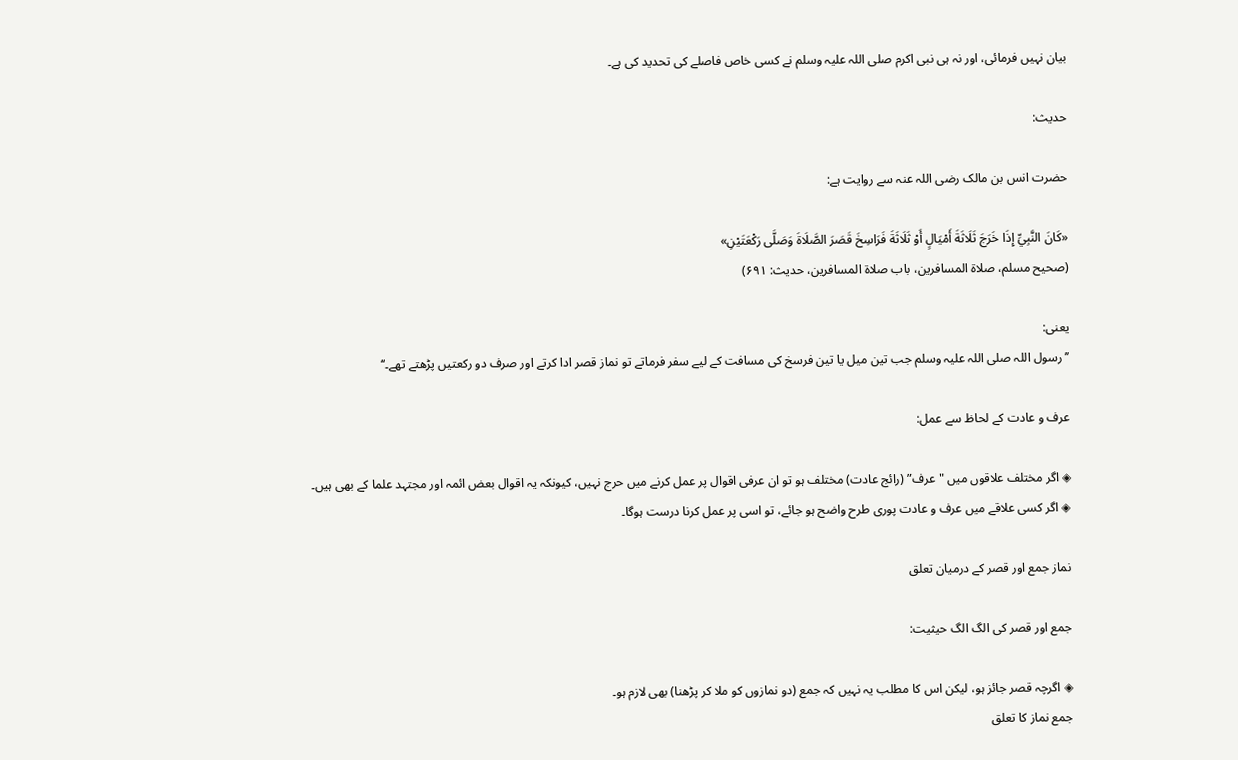بیان نہیں فرمائی، اور نہ ہی نبی اکرم صلی اللہ علیہ وسلم نے کسی خاص فاصلے کی تحدید کی ہے۔

حدیث:

حضرت انس بن مالک رضی اللہ عنہ سے روایت ہے:

«کَانَ النَّبِيِّ إِذَا خَرَجَ ثَلَاثَةَ أَمْيَالٍ أَوْ ثَلَاثَةَ فَرَاسِخَ قَصَرَ الصَّلَاةَ وَصَلَّى رَكْعَتَيْنِ»
(صحیح مسلم، صلاة المسافرین، باب صلاة المسافرین، حدیث: ۶۹۱)

یعنی:
’’رسول اللہ صلی اللہ علیہ وسلم جب تین میل یا تین فرسخ کی مسافت کے لیے سفر فرماتے تو نماز قصر ادا کرتے اور صرف دو رکعتیں پڑھتے تھے۔‘‘

عرف و عادت کے لحاظ سے عمل:

◈ اگر مختلف علاقوں میں "عرف” (رائج عادت) مختلف ہو تو ان عرفی اقوال پر عمل کرنے میں حرج نہیں، کیونکہ یہ اقوال بعض ائمہ اور مجتہد علما کے بھی ہیں۔
◈ اگر کسی علاقے میں عرف و عادت پوری طرح واضح ہو جائے، تو اسی پر عمل کرنا درست ہوگا۔

نماز جمع اور قصر کے درمیان تعلق

جمع اور قصر کی الگ الگ حیثیت:

◈ اگرچہ قصر جائز ہو، لیکن اس کا مطلب یہ نہیں کہ جمع (دو نمازوں کو ملا کر پڑھنا) بھی لازم ہو۔
جمع نماز کا تعلق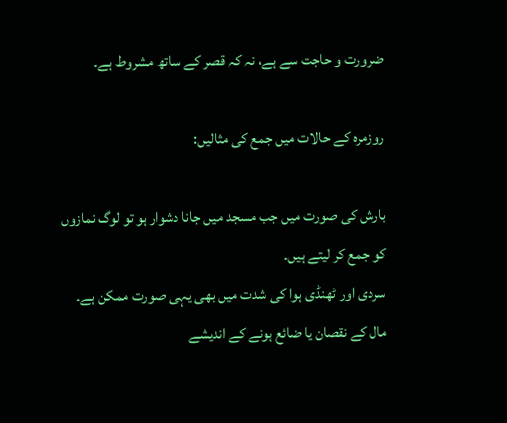ضرورت و حاجت سے ہے، نہ کہ قصر کے ساتھ مشروط ہے۔

روزمرہ کے حالات میں جمع کی مثالیں:

بارش کی صورت میں جب مسجد میں جانا دشوار ہو تو لوگ نمازوں کو جمع کر لیتے ہیں۔
سردی اور ٹھنڈی ہوا کی شدت میں بھی یہی صورت ممکن ہے۔
مال کے نقصان یا ضائع ہونے کے اندیشے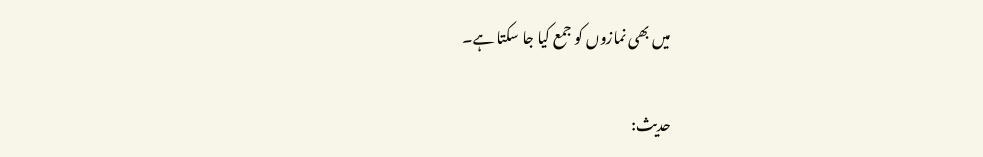میں بھی نمازوں کو جمع کیا جا سکتا ہے۔

حدیث: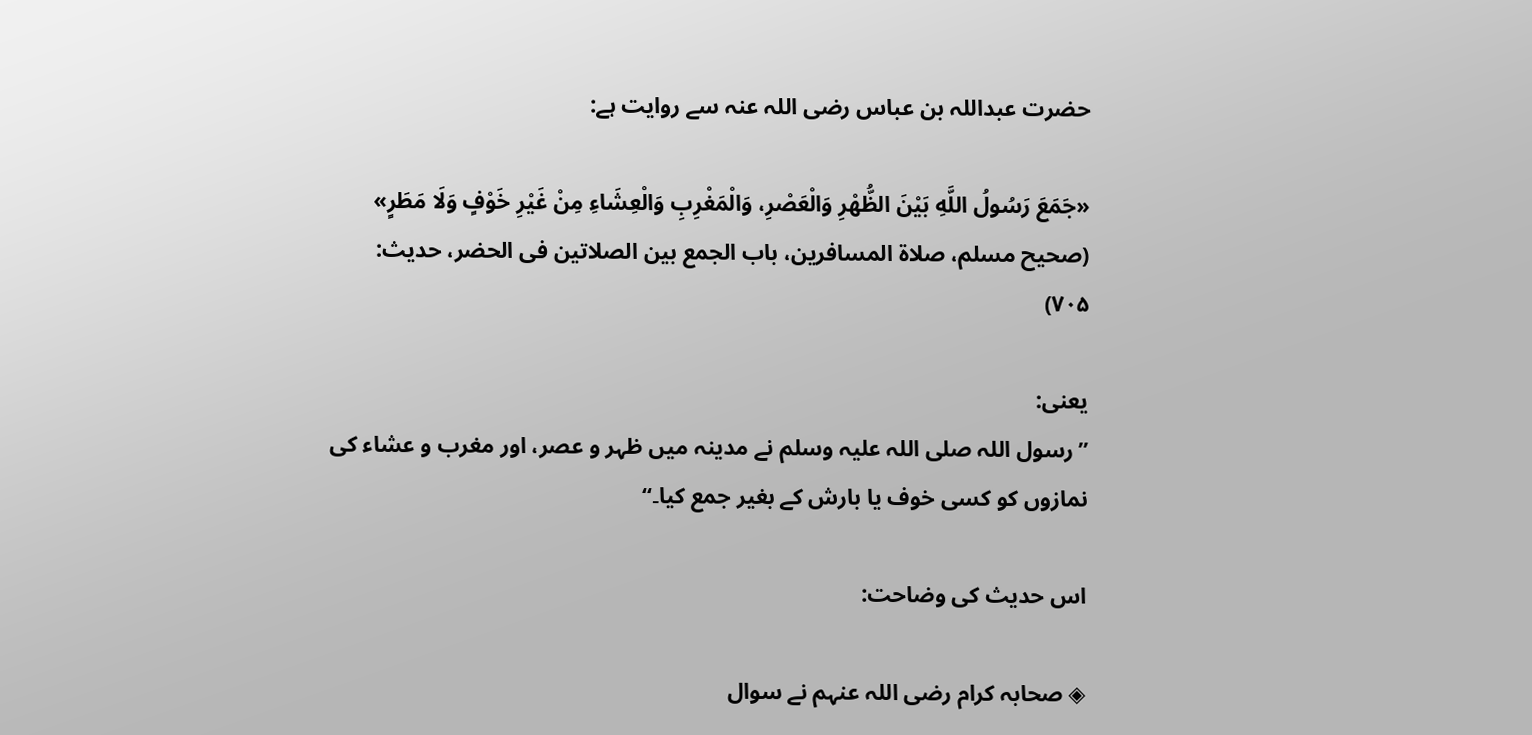حضرت عبداللہ بن عباس رضی اللہ عنہ سے روایت ہے:

«جَمَعَ رَسُولُ اللَّهِ بَيْنَ الظُّهْرِ وَالْعَصْرِ، وَالْمَغْرِبِ وَالْعِشَاءِ مِنْ غَيْرِ خَوْفٍ وَلَا مَطَرٍ»
(صحیح مسلم، صلاة المسافرین، باب الجمع بين الصلاتين فی الحضر، حدیث: ۷۰۵)

یعنی:
’’رسول اللہ صلی اللہ علیہ وسلم نے مدینہ میں ظہر و عصر، اور مغرب و عشاء کی نمازوں کو کسی خوف یا بارش کے بغیر جمع کیا۔‘‘

اس حدیث کی وضاحت:

◈ صحابہ کرام رضی اللہ عنہم نے سوال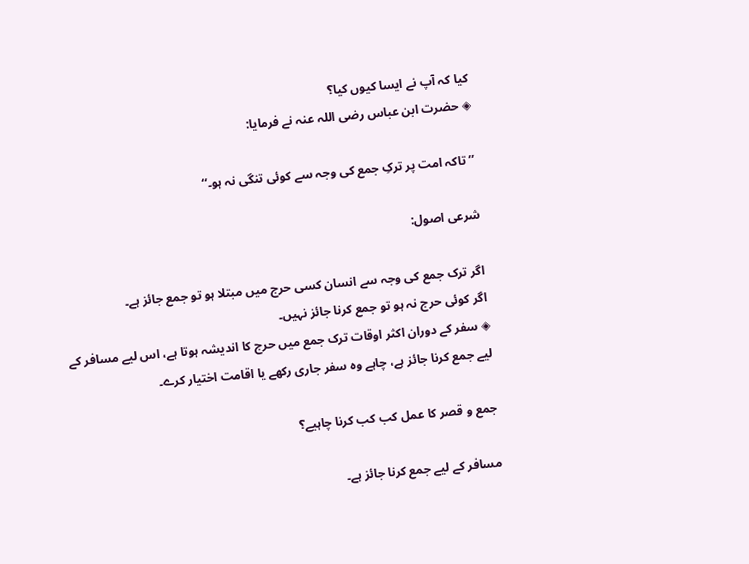کیا کہ آپ نے ایسا کیوں کیا؟
◈ حضرت ابن عباس رضی اللہ عنہ نے فرمایا:

’’تاکہ امت پر ترکِ جمع کی وجہ سے کوئی تنگی نہ ہو۔‘‘

شرعی اصول:

اگر ترک جمع کی وجہ سے انسان کسی حرج میں مبتلا ہو تو جمع جائز ہے۔
اگر کوئی حرج نہ ہو تو جمع کرنا جائز نہیں۔
◈ سفر کے دوران اکثر اوقات ترک جمع میں حرج کا اندیشہ ہوتا ہے، اس لیے مسافر کے لیے جمع کرنا جائز ہے، چاہے وہ سفر جاری رکھے یا اقامت اختیار کرے۔

جمع و قصر کا عمل کب کب کرنا چاہیے؟

مسافر کے لیے جمع کرنا جائز ہے۔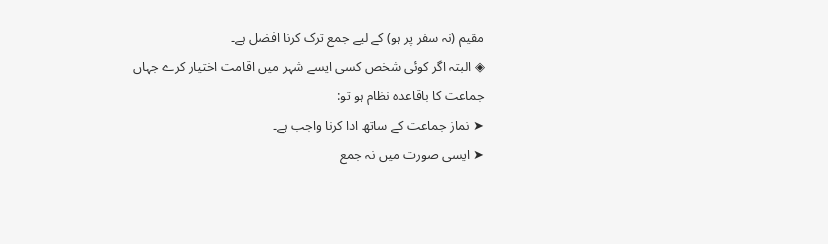مقیم (نہ سفر پر ہو) کے لیے جمع ترک کرنا افضل ہے۔
◈ البتہ اگر کوئی شخص کسی ایسے شہر میں اقامت اختیار کرے جہاں جماعت کا باقاعدہ نظام ہو تو:
➤ نماز جماعت کے ساتھ ادا کرنا واجب ہے۔
➤ ایسی صورت میں نہ جمع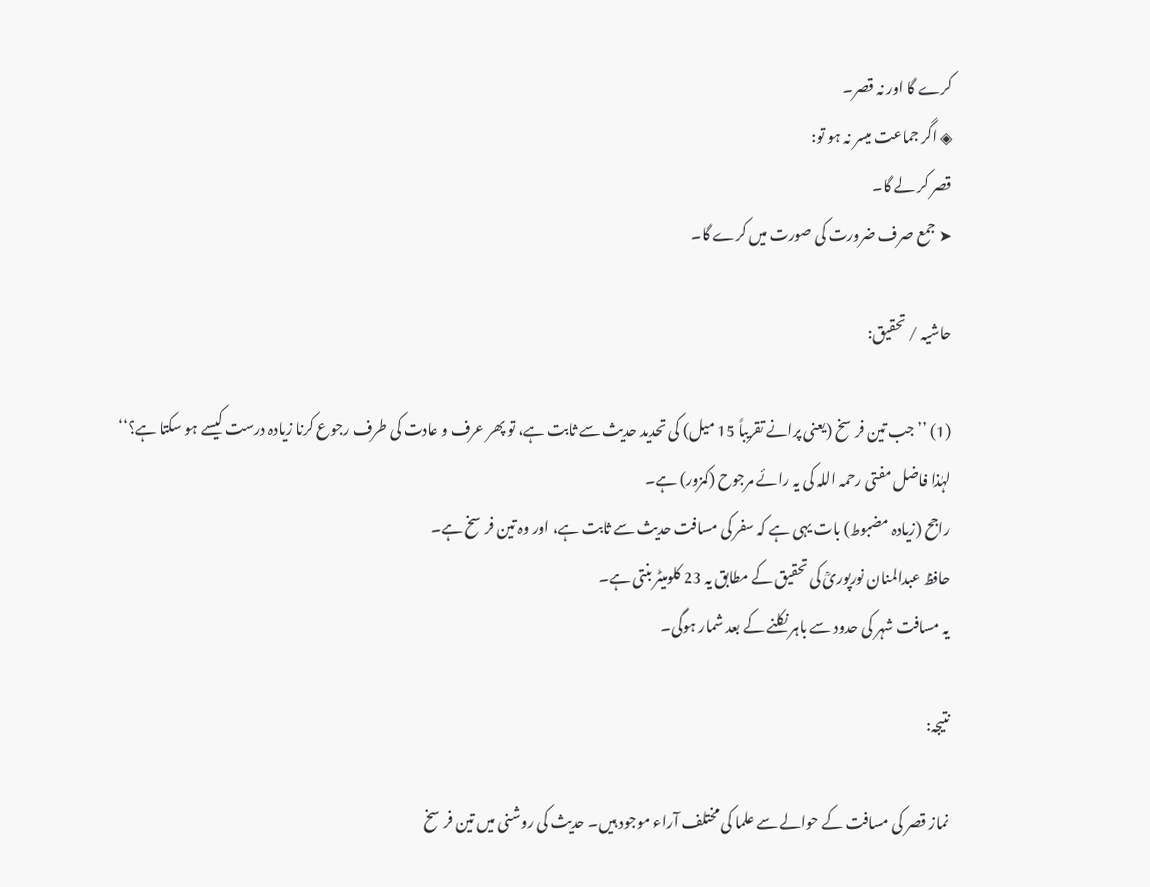کرے گا اور نہ قصر۔
◈ اگر جماعت میسر نہ ہو تو:
قصر کر لے گا۔
➤ جمع صرف ضرورت کی صورت میں کرے گا۔

حاشیہ / تحقیق:

(1) ’’جب تین فرسخ (یعنی پرانے تقریباً 15 میل) کی تحدید حدیث سے ثابت ہے، تو پھر عرف و عادت کی طرف رجوع کرنا زیادہ درست کیسے ہو سکتا ہے؟‘‘
لہٰذا فاضل مفتی رحمہ اللہ کی یہ رائے مرجوح (کمزور) ہے۔
راجح (زیادہ مضبوط) بات یہی ہے کہ سفر کی مسافت حدیث سے ثابت ہے، اور وہ تین فرسخ ہے۔
حافظ عبدالمنان نورپوریؒ کی تحقیق کے مطابق یہ 23 کلومیٹر بنتی ہے۔
یہ مسافت شہر کی حدود سے باہر نکلنے کے بعد شمار ہوگی۔

نتیجہ:

نماز قصر کی مسافت کے حوالے سے علما کی مختلف آراء موجود ہیں۔ حدیث کی روشنی میں تین فرسخ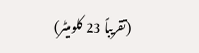(تقریباً 23 کلومیٹر)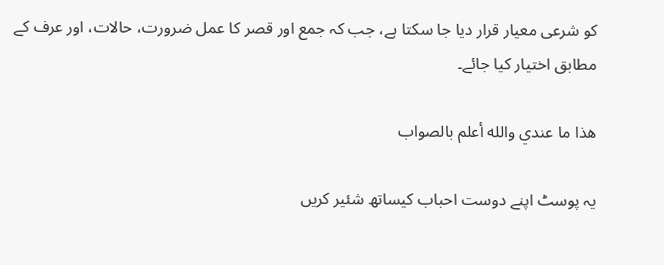کو شرعی معیار قرار دیا جا سکتا ہے، جب کہ جمع اور قصر کا عمل ضرورت، حالات، اور عرف کے مطابق اختیار کیا جائے۔

ھذا ما عندي والله أعلم بالصواب

یہ پوسٹ اپنے دوست احباب کیساتھ شئیر کریں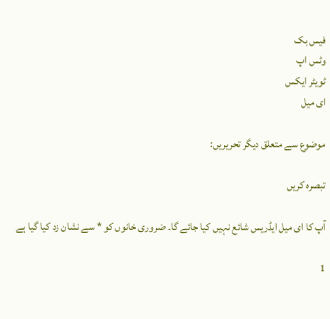فیس بک
وٹس اپ
ٹویٹر ایکس
ای میل

موضوع سے متعلق دیگر تحریریں:

تبصرہ کریں

آپ کا ای میل ایڈریس شائع نہیں کیا جائے گا۔ ضروری خانوں کو * سے نشان زد کیا گیا ہے

1